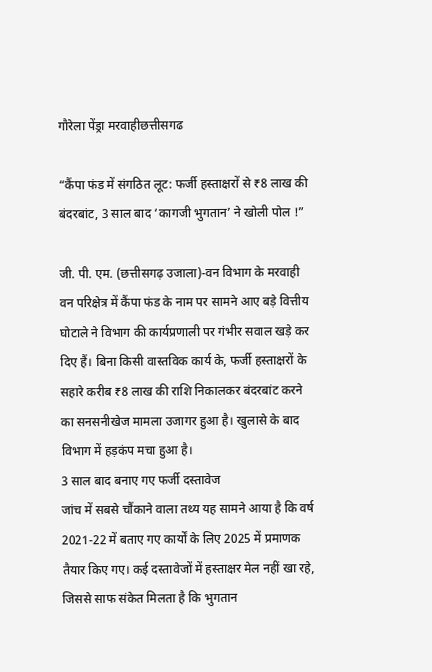गौरेला पेंड्रा मरवाहीछत्तीसगढ

“कैंपा फंड में संगठित लूट: फर्जी हस्ताक्षरों से ₹8 लाख की बंदरबांट, 3 साल बाद ‘कागजी भुगतान’ ने खोली पोल !”

जी. पी. एम. (छत्तीसगढ़ उजाला)-वन विभाग के मरवाही वन परिक्षेत्र में कैंपा फंड के नाम पर सामने आए बड़े वित्तीय घोटाले ने विभाग की कार्यप्रणाली पर गंभीर सवाल खड़े कर दिए हैं। बिना किसी वास्तविक कार्य के, फर्जी हस्ताक्षरों के सहारे करीब ₹8 लाख की राशि निकालकर बंदरबांट करने का सनसनीखेज मामला उजागर हुआ है। खुलासे के बाद विभाग में हड़कंप मचा हुआ है।
3 साल बाद बनाए गए फर्जी दस्तावेज
जांच में सबसे चौंकाने वाला तथ्य यह सामने आया है कि वर्ष 2021-22 में बताए गए कार्यों के लिए 2025 में प्रमाणक तैयार किए गए। कई दस्तावेजों में हस्ताक्षर मेल नहीं खा रहे, जिससे साफ संकेत मिलता है कि भुगतान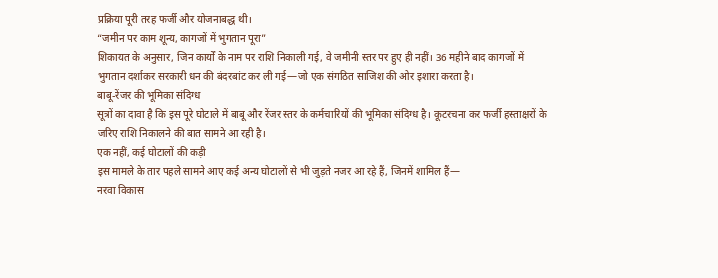प्रक्रिया पूरी तरह फर्जी और योजनाबद्ध थी।
“जमीन पर काम शून्य, कागजों में भुगतान पूरा”
शिकायत के अनुसार, जिन कार्यों के नाम पर राशि निकाली गई, वे जमीनी स्तर पर हुए ही नहीं। 36 महीने बाद कागजों में भुगतान दर्शाकर सरकारी धन की बंदरबांट कर ली गई—जो एक संगठित साजिश की ओर इशारा करता है।
बाबू-रेंजर की भूमिका संदिग्ध
सूत्रों का दावा है कि इस पूरे घोटाले में बाबू और रेंजर स्तर के कर्मचारियों की भूमिका संदिग्ध है। कूटरचना कर फर्जी हस्ताक्षरों के जरिए राशि निकालने की बात सामने आ रही है।
एक नहीं, कई घोटालों की कड़ी
इस मामले के तार पहले सामने आए कई अन्य घोटालों से भी जुड़ते नजर आ रहे हैं, जिनमें शामिल हैं—
नरवा विकास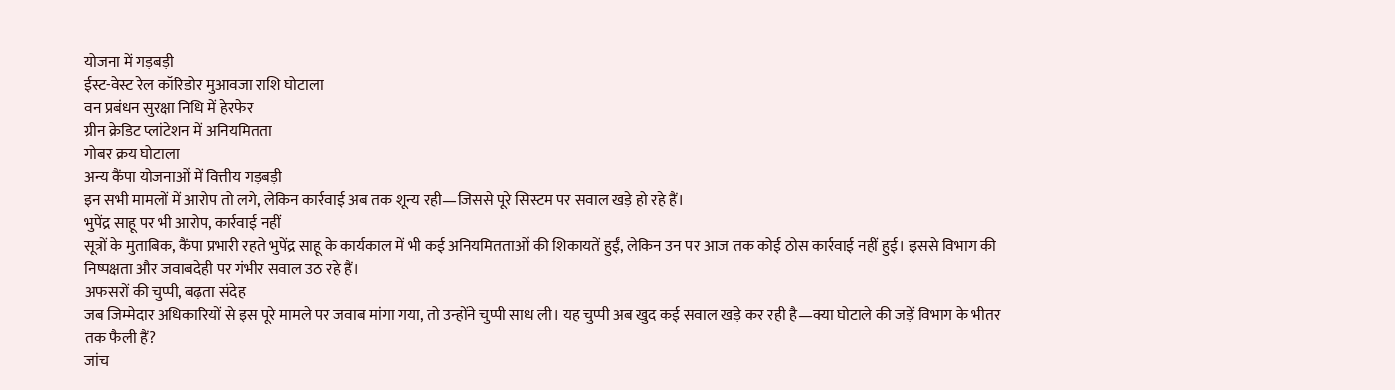योजना में गड़बड़ी
ईस्ट-वेस्ट रेल कॉरिडोर मुआवजा राशि घोटाला
वन प्रबंधन सुरक्षा निधि में हेरफेर
ग्रीन क्रेडिट प्लांटेशन में अनियमितता
गोबर क्रय घोटाला
अन्य कैंपा योजनाओं में वित्तीय गड़बड़ी
इन सभी मामलों में आरोप तो लगे, लेकिन कार्रवाई अब तक शून्य रही—जिससे पूरे सिस्टम पर सवाल खड़े हो रहे हैं।
भुपेंद्र साहू पर भी आरोप, कार्रवाई नहीं
सूत्रों के मुताबिक, कैंपा प्रभारी रहते भुपेंद्र साहू के कार्यकाल में भी कई अनियमितताओं की शिकायतें हुईं, लेकिन उन पर आज तक कोई ठोस कार्रवाई नहीं हुई। इससे विभाग की निष्पक्षता और जवाबदेही पर गंभीर सवाल उठ रहे हैं।
अफसरों की चुप्पी, बढ़ता संदेह
जब जिम्मेदार अधिकारियों से इस पूरे मामले पर जवाब मांगा गया, तो उन्होंने चुप्पी साध ली। यह चुप्पी अब खुद कई सवाल खड़े कर रही है—क्या घोटाले की जड़ें विभाग के भीतर तक फैली हैं?
जांच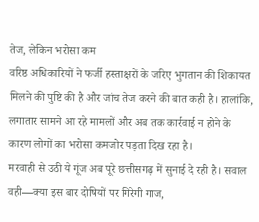तेज, लेकिन भरोसा कम
वरिष्ठ अधिकारियों ने फर्जी हस्ताक्षरों के जरिए भुगतान की शिकायत मिलने की पुष्टि की है और जांच तेज करने की बात कही है। हालांकि, लगातार सामने आ रहे मामलों और अब तक कार्रवाई न होने के कारण लोगों का भरोसा कमजोर पड़ता दिख रहा है।
मरवाही से उठी ये गूंज अब पूरे छत्तीसगढ़ में सुनाई दे रही है। सवाल वही—क्या इस बार दोषियों पर गिरेगी गाज,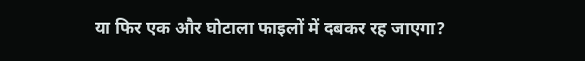या फिर एक और घोटाला फाइलों में दबकर रह जाएगा?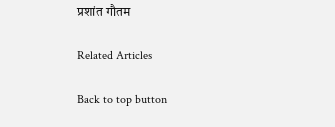प्रशांत गौतम

Related Articles

Back to top button